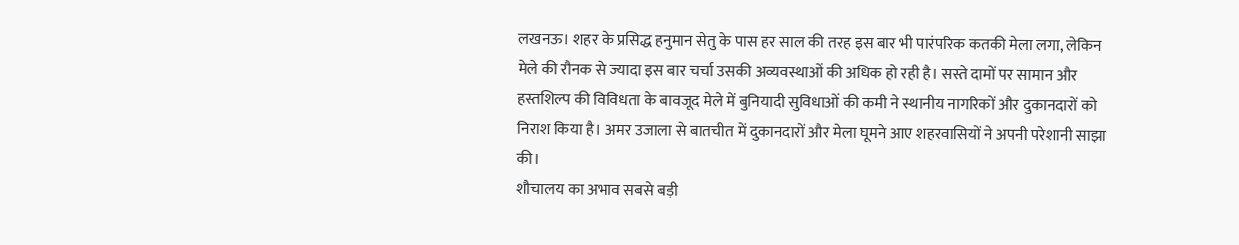लखनऊ। शहर के प्रसिद्ध हनुमान सेतु के पास हर साल की तरह इस बार भी पारंपरिक कतकी मेला लगा, लेकिन मेले की रौनक से ज्यादा इस बार चर्चा उसकी अव्यवस्थाओं की अधिक हो रही है। सस्ते दामों पर सामान और हस्तशिल्प की विविधता के बावजूद मेले में बुनियादी सुविधाओं की कमी ने स्थानीय नागरिकों और दुकानदारों को निराश किया है। अमर उजाला से बातचीत में दुकानदारों और मेला घूमने आए शहरवासियों ने अपनी परेशानी साझा की।
शौचालय का अभाव सबसे बड़ी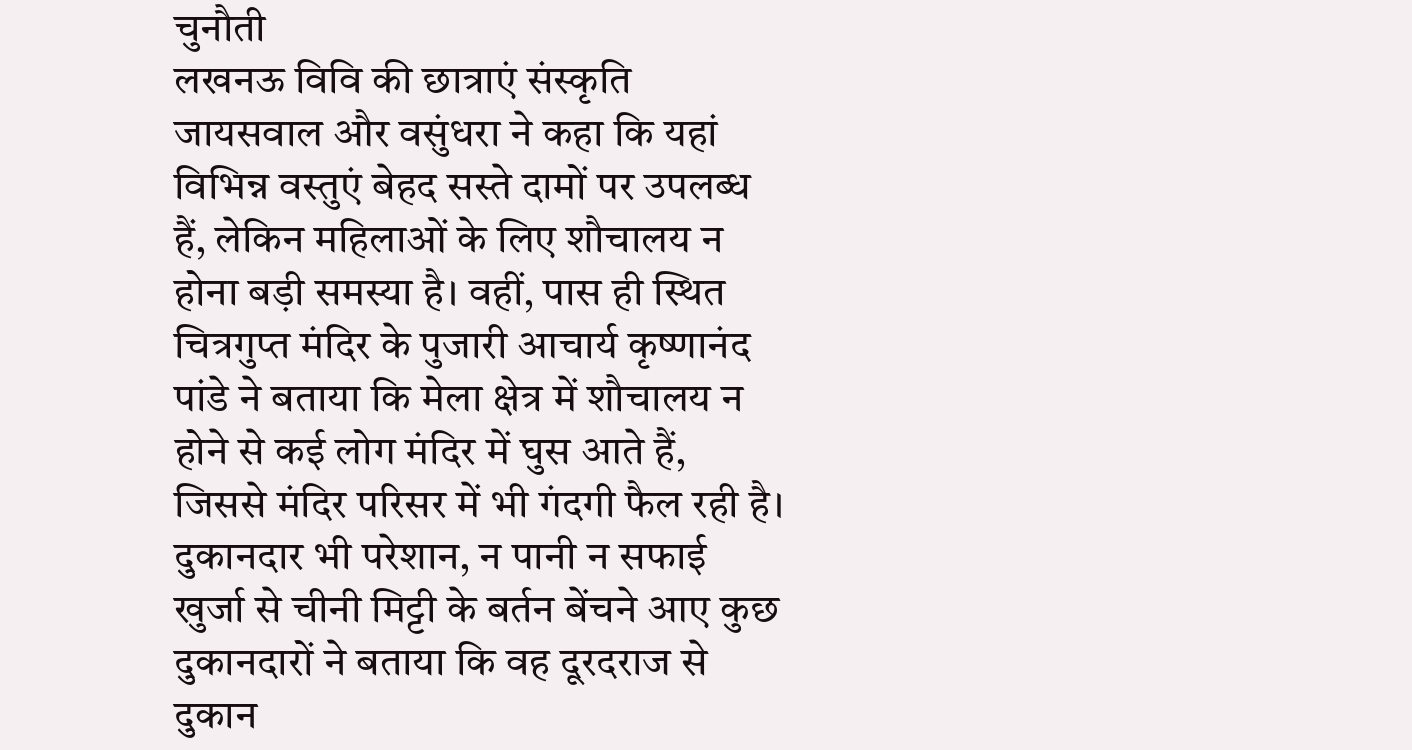चुनौती
लखनऊ विवि की छात्राएं संस्कृति जायसवाल और वसुंधरा ने कहा कि यहां विभिन्न वस्तुएं बेहद सस्ते दामों पर उपलब्ध हैं, लेकिन महिलाओं के लिए शौचालय न होना बड़ी समस्या है। वहीं, पास ही स्थित चित्रगुप्त मंदिर के पुजारी आचार्य कृष्णानंद पांडे ने बताया कि मेला क्षेत्र में शौचालय न होने से कई लोग मंदिर में घुस आते हैं, जिससे मंदिर परिसर में भी गंदगी फैल रही है।
दुकानदार भी परेशान, न पानी न सफाई
खुर्जा से चीनी मिट्टी के बर्तन बेंचने आए कुछ दुकानदारों ने बताया कि वह दूरदराज से दुकान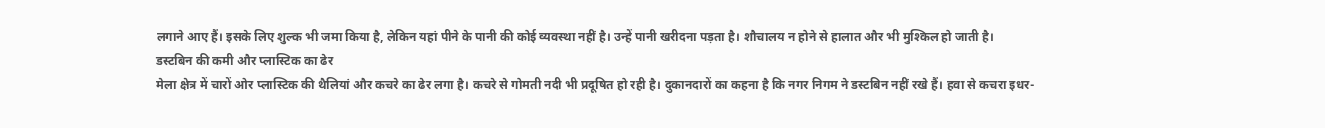लगाने आए हैं। इसके लिए शुल्क भी जमा किया है, लेकिन यहां पीने के पानी की कोई व्यवस्था नहीं है। उन्हें पानी खरीदना पड़ता है। शौचालय न होने से हालात और भी मुश्किल हो जाती है।
डस्टबिन की कमी और प्लास्टिक का ढेर
मेला क्षेत्र में चारों ओर प्लास्टिक की थैलियां और कचरे का ढेर लगा है। कचरे से गोमती नदी भी प्रदूषित हो रही है। दुकानदारों का कहना है कि नगर निगम ने डस्टबिन नहीं रखे हैं। हवा से कचरा इधर-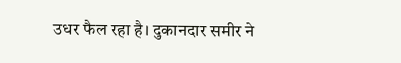उधर फैल रहा है। दुकानदार समीर ने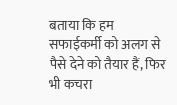बताया कि हम सफाईकर्मी को अलग से पैसे देने को तैयार हैं, फिर भी कचरा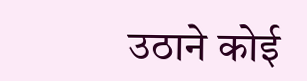उठाने कोई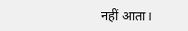नहीं आता।